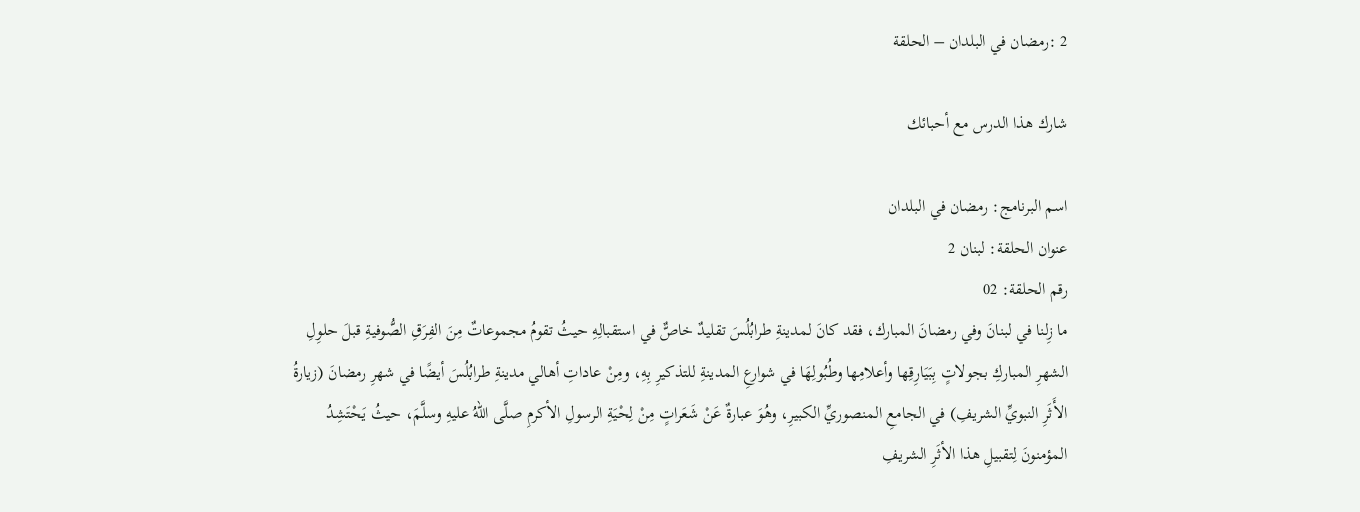2 :رمضان في البلدان – الحلقة

شارك هذا الدرس مع أحبائك

اسم البرنامج: رمضان في البلدان
عنوان الحلقة: لبنان 2
رقم الحلقة: 02
ما زِلنا في لبنانَ وفي رمضانَ المبارك، فقد كانَ لمدينةِ طرابُلُسَ تقليدٌ خاصٌّ في استقبالِهِ حيثُ تقومُ مجموعاتٌ مِنَ الفِرَقِ الصُّوفيةِ قبلَ حلوِلِ الشهرِ المباركِ بجولاتٍ بِبَيَارِقِها وأعلامِها وطُبُولِهَا في شوارعِ المدينةِ للتذكيرِ بِهِ، ومِنْ عاداتِ أهالي مدينةِ طرابُلُسَ أيضًا في شهرِ رمضانَ (زيارةُ الأَثَرِ النبويِّ الشريفِ) في الجامعِ المنصوريِّ الكبيرِ، وهُوَ عبارةٌ عَنْ شَعَراتٍ مِنْ لِحْيَةِ الرسولِ الأكرمِ صلَّى اللهُ عليهِ وسلَّمَ، حيثُ يَحْتَشِدُ المؤ‌منونَ لِتقبيلِ هذا الأثَرِ الشريفِ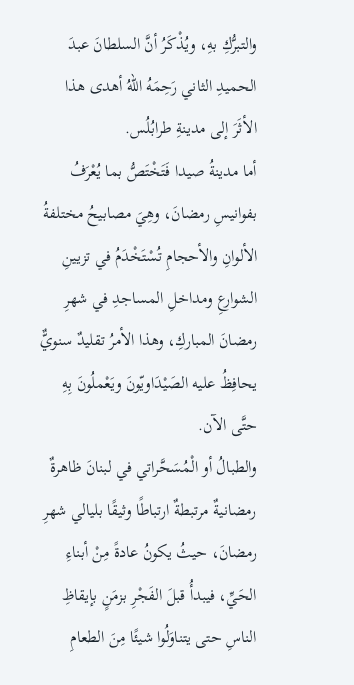والتبرُّكِ بهِ، ويُذْكَرُ أنَّ السلطانَ عبدَ الحميدِ الثاني رَحِمَهُ اللهُ أهدى هذا الأثَرَ إلى مدينةِ طرابُلُس.
أما مدينةُ صيدا فَتَخْتَصُّ بما يُعْرَفُ بفوانيسِ رمضانَ، وهِيَ مصابيحُ مختلفةُ الألوانِ والأحجامِ تُسْتَخْدَمُ في تزيينِ الشوارعِ ومداخلِ المساجدِ في شهرِ رمضانَ المباركِ، وهذا الأمرُ تقليدٌ سنويٌّ يحافِظُ عليه الصَيْدَاويّونَ ويَعْملُونَ بِهِ حتَّى الآن.
والطبالُ أو الْمُسَحَّراتي في لبنانَ ظاهرةٌ رمضانيةٌ مرتبطةٌ ارتباطًا وثيقًا بليالي شهرِ رمضانَ، حيثُ يكونُ عادةً مِنْ أبناءِ الحَيِّ، فيبدأُ قبلَ الفَجْرِ بزمَنٍ بإيقاظِ الناسِ حتى يتناوَلُوا شيئًا مِنَ الطعامِ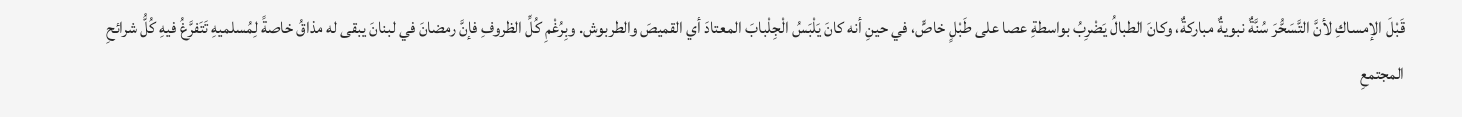قَبْلَ الإمساكِ لأنَّ التَّسَحُّرَ سُنَّةٌ نبويةٌ مباركةٌ، وكانَ الطبالُ يَضْرِبُ بواسطةِ عصا على طَبْلٍ خاصٍّ، في حينِ أنه كانَ يَلْبَسُ الْجِلْبابَ المعتادَ أي القميصَ والطربوش. وبِرُغْمِ كُلِّ الظروفِ فإنَّ رمضانَ في لبنانَ يبقى له مذاقُ خاصةً لِمُسلميهِ تَتَفرَّغُ فيهِ كُلُّ شرائحِ المجتمعِ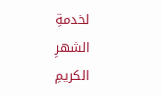لخدمةِ الشهرِ الكريمِ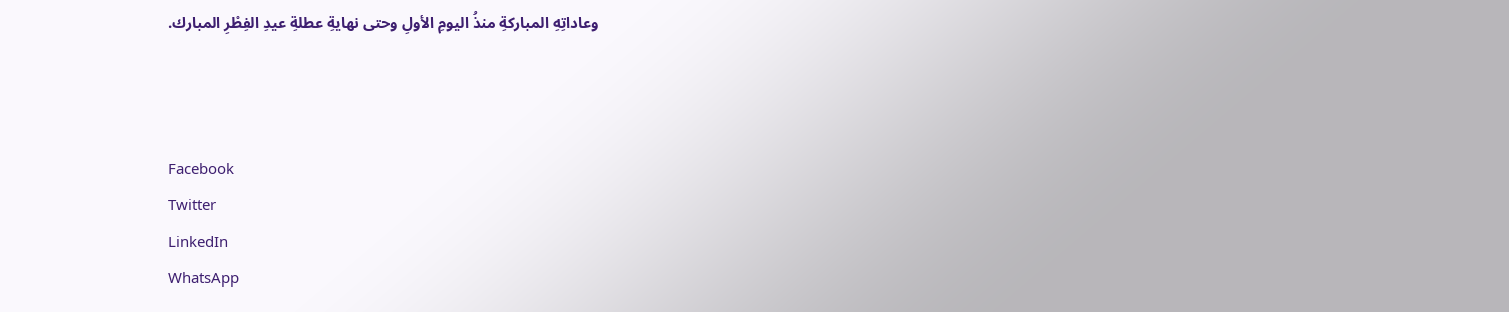وعاداتِهِ المباركةِ منذُ اليومِ الأولِ وحتى نهايةِ عطلةِ عيدِ الفِطْرِ المبارك.



Facebook
Twitter
LinkedIn
WhatsApp